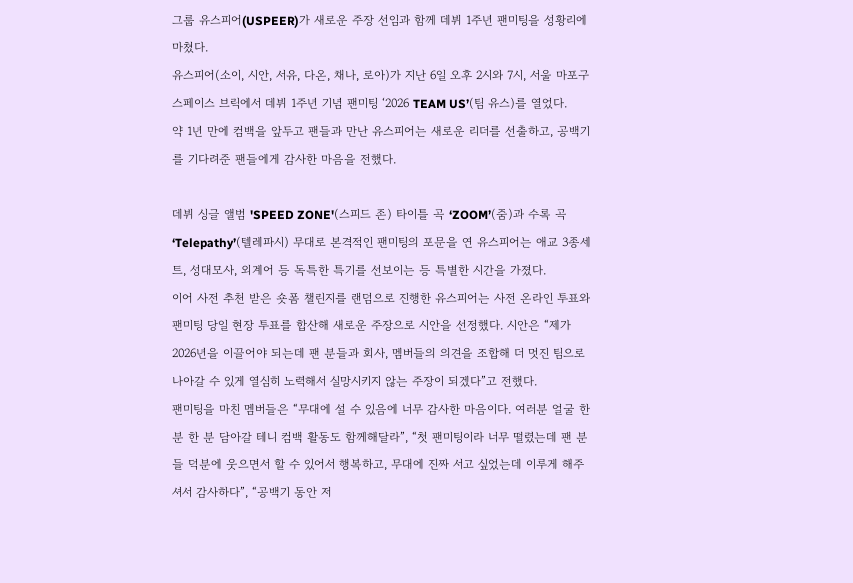그룹 유스피어(USPEER)가 새로운 주장 선임과 함께 데뷔 1주년 팬미팅을 성황리에 마쳤다.
유스피어(소이, 시안, 서유, 다온, 채나, 로아)가 지난 6일 오후 2시와 7시, 서울 마포구 스페이스 브릭에서 데뷔 1주년 기념 팬미팅 ‘2026 TEAM US’(팀 유스)를 열었다.
약 1년 만에 컴백을 앞두고 팬들과 만난 유스피어는 새로운 리더를 선출하고, 공백기를 기다려준 팬들에게 감사한 마음을 전했다.

데뷔 싱글 앨범 'SPEED ZONE'(스피드 존) 타이틀 곡 ‘ZOOM’(줌)과 수록 곡 ‘Telepathy’(텔레파시) 무대로 본격적인 팬미팅의 포문을 연 유스피어는 애교 3종세트, 성대모사, 외계어 등 독특한 특기를 선보이는 등 특별한 시간을 가졌다.
이어 사전 추천 받은 숏폼 챌린지를 랜덤으로 진행한 유스피어는 사전 온라인 투표와 팬미팅 당일 현장 투표를 합산해 새로운 주장으로 시안을 선정했다. 시안은 “제가 2026년을 이끌어야 되는데 팬 분들과 회사, 멤버들의 의견을 조합해 더 멋진 팀으로 나아갈 수 있게 열심히 노력해서 실망시키지 않는 주장이 되겠다”고 전했다.
팬미팅을 마친 멤버들은 “무대에 설 수 있음에 너무 감사한 마음이다. 여러분 얼굴 한 분 한 분 담아갈 테니 컴백 활동도 함께해달라”, “첫 팬미팅이라 너무 떨렸는데 팬 분들 덕분에 웃으면서 할 수 있어서 행복하고, 무대에 진짜 서고 싶었는데 이루게 해주셔서 감사하다”, “공백기 동안 저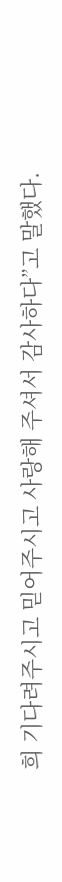희 기다려주시고 믿어주시고 사랑해 주셔서 감사하다”고 말했다.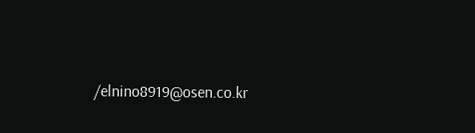/elnino8919@osen.co.kr